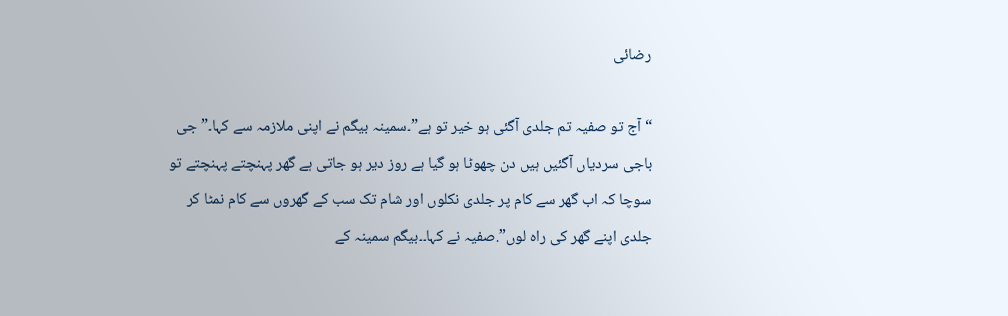رضائی

“آج تو صفیہ تم جلدی آگئی ہو خیر تو ہے”۔سمینہ بیگم نے اپنی ملازمہ سے کہا۔”جی باجی سردیاں آگئیں ہیں دن چھوٹا ہو گیا ہے روز دیر ہو جاتی ہے گھر پہنچتے پہنچتے تو سوچا کہ اب گھر سے کام پر جلدی نکلوں اور شام تک سب کے گھروں سے کام نمٹا کر جلدی اپنے گھر کی راہ لوں”.صفیہ نے کہا۔۔بیگم سمینہ کے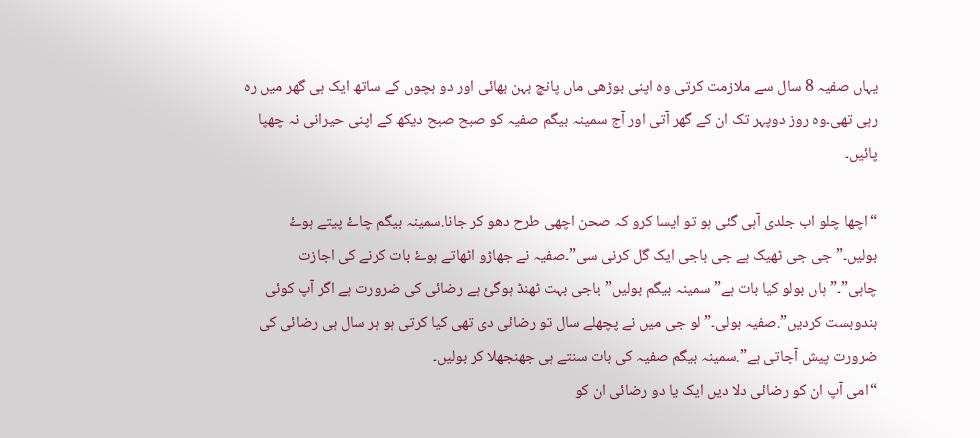یہاں صفیہ 8 سال سے ملازمت کرتی وہ اپنی بوڑھی ماں پانچ بہن بھائی اور دو بچوں کے ساتھ ایک ہی گھر میں رہ رہی تھی۔وہ روز دوپہر تک ان کے گھر آتی اور آج سمینہ بیگم صفیہ کو صبح صبح دیکھ کے اپنی حیرانی نہ چھپا پائیں۔

“اچھا چلو اب جلدی آہی گئی ہو تو ایسا کرو کہ صحن اچھی طرح دھو کر جانا.سمینہ بیگم چاۓ پیتے ہوۓ بولیں۔”جی جی ٹھیک ہے جی باجی ایک گل کرنی سی”۔صفیہ نے جھاڑو اٹھاتے ہوۓ بات کرنے کی اجازت چاہی”۔”ہاں بولو کیا بات ہے” سمینہ بیگم بولیں”باجی بہت ٹھنڈ ہوگئ ہے رضائی کی ضرورت ہے اگر آپ کوئی بندوبست کردیں”.صفیہ بولی۔”لو جی میں نے پچھلے سال تو رضائی دی تھی کیا کرتی ہو ہر سال ہی رضائی کی ضرورت پیش آجاتی ہے”.سمینہ بیگم صفیہ کی بات سنتے ہی جھنجھلا کر بولیں۔
“امی آپ ان کو رضائی دلا دیں ایک یا دو رضائی ان کو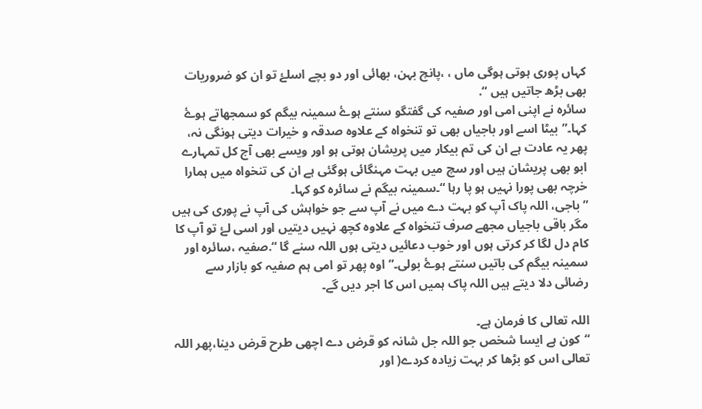کہاں پوری ہوتی ہوگی ماں ، ،پانچ بہن، بھائی اور دو بچے اسلۓ تو ان کو ضروریات بھی بڑھ جاتیں ہیں “.
سائرہ نے اپنی امی اور صفیہ کی گفتگو سنتے ہوۓ سمینہ بیگم کو سمجھاتے ہوۓ کہا۔”بیٹا اسے اور باجیاں بھی تو تنخواہ کے علاوہ صدقہ و خیرات دیتی ہونگی نہ، پھر یہ عادت ہے ان کی تم بیکار میں پریشان ہوتی ہو اور ویسے بھی آج کل تمہارے ابو بھی پریشان ہیں اور سچ میں بہت مہنگائی ہوگئی ہے ان کی تنخواہ میں ہمارا خرچہ بھی پورا نہیں ہو پا رہا “۔سمینہ بیگم نے سائرہ کو کہا۔
” باجی، اللہ پاک آپ کو بہت دے میں نے آپ سے جو خواہش کی آپ نے پوری کی ہیں مگر باقی باجیاں مجھے صرف تنخواہ کے علاوہ کچھ نہیں دیتیں اور اسی لۓ تو آپ کا کام دل لگا کر کرتی ہوں اور خوب دعائیں دیتی ہوں اللہ سنے گا “.صفیہ ،سائرہ اور سمینہ بیگم کی باتیں سنتے ہوۓ بولی۔”اوہ پھر تو امی ہم صفیہ کو بازار سے رضائی دلا دیتے ہیں اللہ پاک ہمیں اس کا اجر دیں گے۔

اللہ تعالی کا فرمان ہے۔
“کون ہے ایسا شخص جو اللہ جل شانہ کو قرض دے اچھی طرح قرض دینا،پھر اللہ تعالی اس کو بڑھا کر بہت زیادہ کردے( اور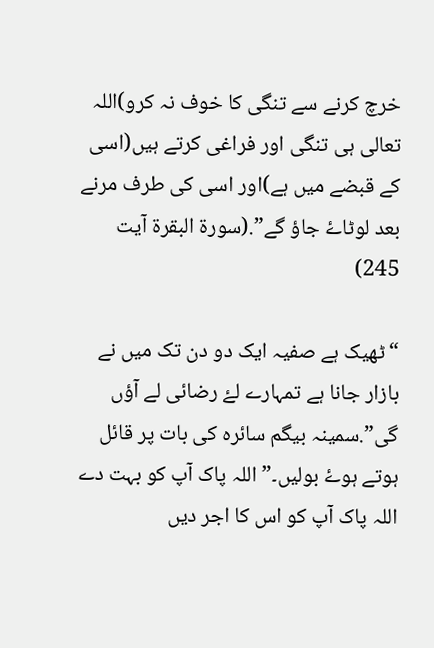خرچ کرنے سے تنگی کا خوف نہ کرو)اللہ تعالی ہی تنگی اور فراغی کرتے ہیں(اسی کے قبضے میں ہے)اور اسی کی طرف مرنے بعد لوٹاۓ جاؤ گے”.(سورة البقرة آیت 245)

“ٹھیک ہے صفیہ ایک دو دن تک میں نے بازار جانا ہے تمہارے لۓ رضائی لے آؤں گی”.سمینہ بیگم سائرہ کی بات پر قائل ہوتے ہوۓ بولیں۔”اللہ پاک آپ کو بہت دے اللہ پاک آپ کو اس کا اجر دیں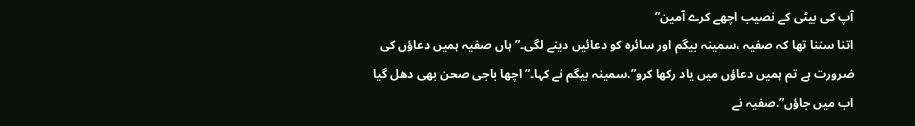آپ کی بیٹی کے نصیب اچھے کرے آمین”
اتنا سننا تھا کہ صفیہ ،سمینہ بیگم اور سائرہ کو دعائیں دینے لگی۔”ہاں صفیہ ہمیں دعاؤں کی ضرورت ہے تم ہمیں دعاؤں میں یاد رکھا کرو”.سمینہ بیگم نے کہا۔”اچھا باجی صحن بھی دھل گیا اب میں جاؤں”.صفیہ نے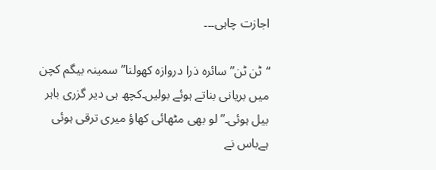اجازت چاہی۔۔۔

“ٹن ٹن”سائرہ ذرا دروازہ کھولنا” سمینہ بیگم کچن میں بریانی بناتے ہوئے بولیں۔کچھ ہی دیر گزری باہر بیل ہوئی۔” لو بھی مٹھائی کھاؤ میری ترقی ہوئی ہےباس نے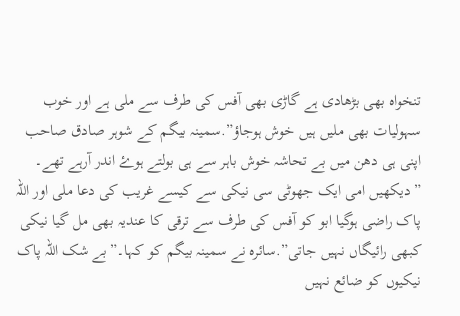تنخواہ بھی بڑھادی ہے گاڑی بھی آفس کی طرف سے ملی ہے اور خوب سہولیات بھی ملیں ہیں خوش ہوجاؤ”.سمینہ بیگم کے شوہر صادق صاحب اپنی ہی دھن میں بے تحاشہ خوش باہر سے ہی بولتے ہوۓ اندر آرہے تھے۔
” دیکھیں امی ایک جھوٹی سی نیکی سے کیسے غریب کی دعا ملی اور اللہ پاک راضی ہوگیا ابو کو آفس کی طرف سے ترقی کا عندیہ بھی مل گیا نیکی کبھی رائیگاں نہیں جاتی”.سائرہ نے سمینہ بیگم کو کہا۔”بے شک اللہ پاک نیکیوں کو ضائع نہیں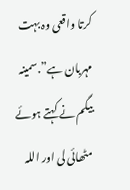کرتا واقعی وہ بہت مہربان ہے”.سمینہ بیگم نے کہتے ہوئے مٹھائی لی اور اللہ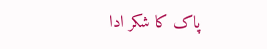پاک کا شکر ادا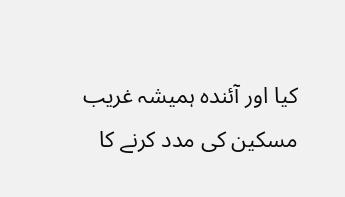کیا اور آئندہ ہمیشہ غریب مسکین کی مدد کرنے کا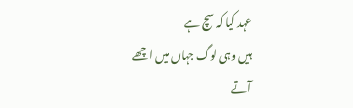عہد کیا کہ سچ ہے
ہیں وہی لوگ جہاں میں اچھے
آتے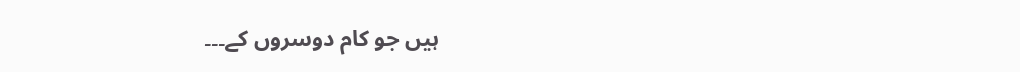ہیں جو کام دوسروں کے۔۔۔